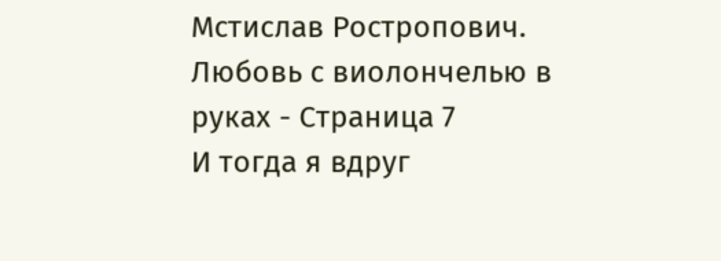Мстислав Ростропович. Любовь с виолончелью в руках - Страница 7
И тогда я вдруг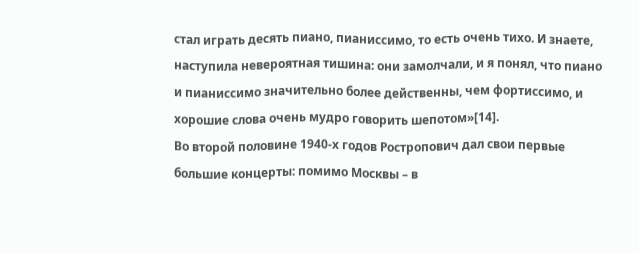стал играть десять пиано, пианиссимо, то есть очень тихо. И знаете, наступила невероятная тишина: они замолчали, и я понял, что пиано и пианиссимо значительно более действенны, чем фортиссимо, и хорошие слова очень мудро говорить шепотом»[14].
Во второй половине 1940-х годов Ростропович дал свои первые большие концерты: помимо Москвы – в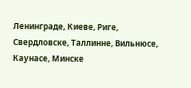Ленинграде, Киеве, Риге, Свердловске, Таллинне, Вильнюсе, Каунасе, Минске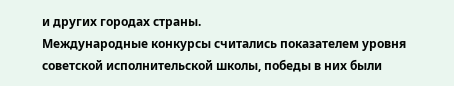и других городах страны.
Международные конкурсы считались показателем уровня советской исполнительской школы, победы в них были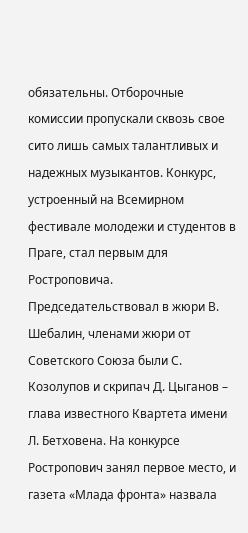обязательны. Отборочные комиссии пропускали сквозь свое сито лишь самых талантливых и надежных музыкантов. Конкурс, устроенный на Всемирном фестивале молодежи и студентов в Праге, стал первым для Ростроповича. Председательствовал в жюри В. Шебалин, членами жюри от Советского Союза были С. Козолупов и скрипач Д. Цыганов – глава известного Квартета имени Л. Бетховена. На конкурсе Ростропович занял первое место, и газета «Млада фронта» назвала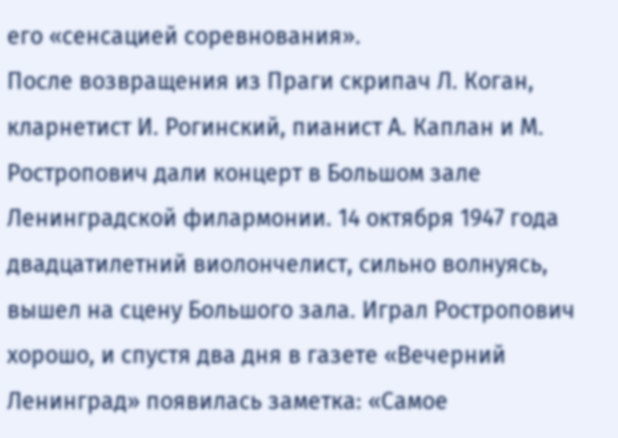его «сенсацией соревнования».
После возвращения из Праги скрипач Л. Коган, кларнетист И. Рогинский, пианист А. Каплан и М. Ростропович дали концерт в Большом зале Ленинградской филармонии. 14 октября 1947 года двадцатилетний виолончелист, сильно волнуясь, вышел на сцену Большого зала. Играл Ростропович хорошо, и спустя два дня в газете «Вечерний Ленинград» появилась заметка: «Самое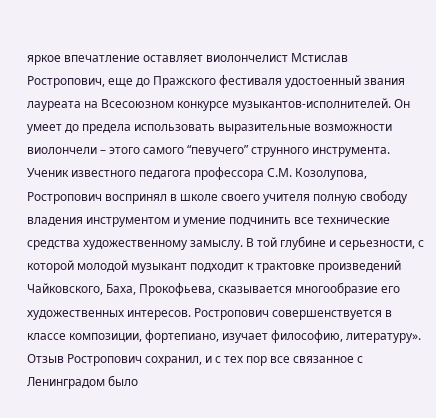яркое впечатление оставляет виолончелист Мстислав Ростропович, еще до Пражского фестиваля удостоенный звания лауреата на Всесоюзном конкурсе музыкантов-исполнителей. Он умеет до предела использовать выразительные возможности виолончели – этого самого “певучего” струнного инструмента. Ученик известного педагога профессора С.М. Козолупова, Ростропович воспринял в школе своего учителя полную свободу владения инструментом и умение подчинить все технические средства художественному замыслу. В той глубине и серьезности, с которой молодой музыкант подходит к трактовке произведений Чайковского, Баха, Прокофьева, сказывается многообразие его художественных интересов. Ростропович совершенствуется в классе композиции, фортепиано, изучает философию, литературу». Отзыв Ростропович сохранил, и с тех пор все связанное с Ленинградом было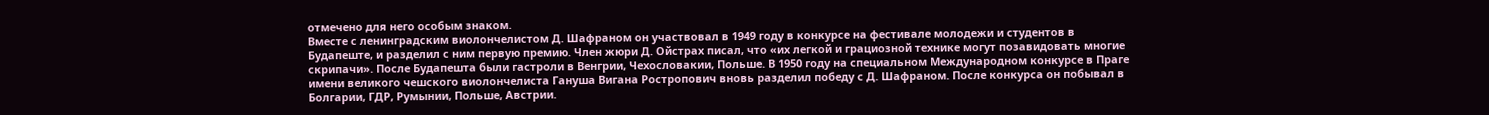отмечено для него особым знаком.
Вместе с ленинградским виолончелистом Д. Шафраном он участвовал в 1949 году в конкурсе на фестивале молодежи и студентов в Будапеште, и разделил с ним первую премию. Член жюри Д. Ойстрах писал, что «их легкой и грациозной технике могут позавидовать многие скрипачи». После Будапешта были гастроли в Венгрии, Чехословакии, Польше. В 1950 году на специальном Международном конкурсе в Праге имени великого чешского виолончелиста Гануша Вигана Ростропович вновь разделил победу с Д. Шафраном. После конкурса он побывал в Болгарии, ГДР, Румынии, Польше, Австрии.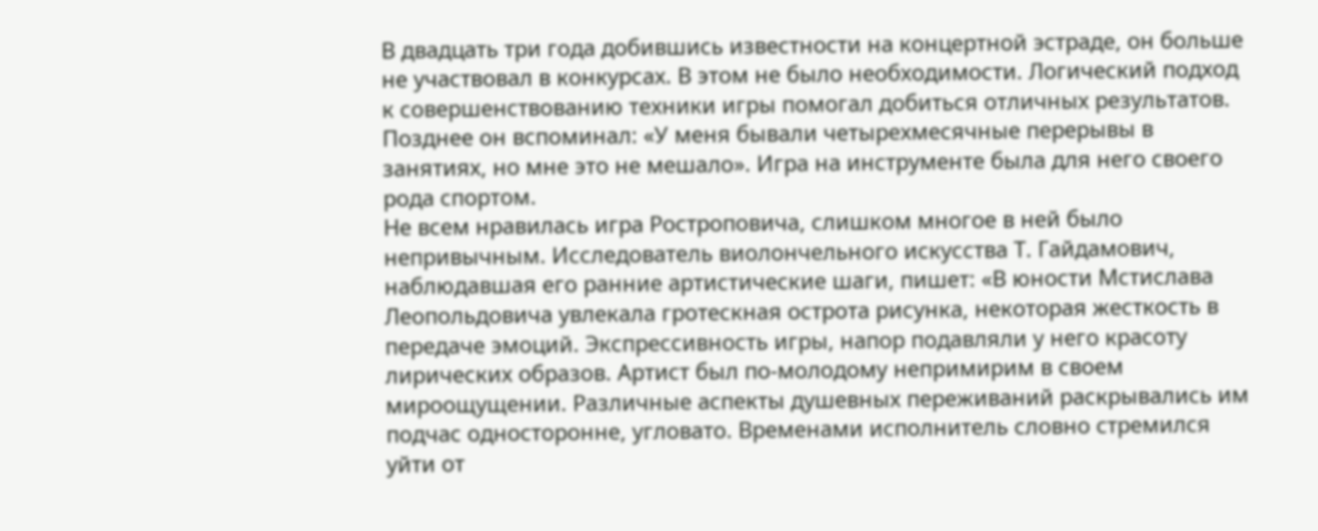В двадцать три года добившись известности на концертной эстраде, он больше не участвовал в конкурсах. В этом не было необходимости. Логический подход к совершенствованию техники игры помогал добиться отличных результатов. Позднее он вспоминал: «У меня бывали четырехмесячные перерывы в занятиях, но мне это не мешало». Игра на инструменте была для него своего рода спортом.
Не всем нравилась игра Ростроповича, слишком многое в ней было непривычным. Исследователь виолончельного искусства Т. Гайдамович, наблюдавшая его ранние артистические шаги, пишет: «В юности Мстислава Леопольдовича увлекала гротескная острота рисунка, некоторая жесткость в передаче эмоций. Экспрессивность игры, напор подавляли у него красоту лирических образов. Артист был по-молодому непримирим в своем мироощущении. Различные аспекты душевных переживаний раскрывались им подчас односторонне, угловато. Временами исполнитель словно стремился уйти от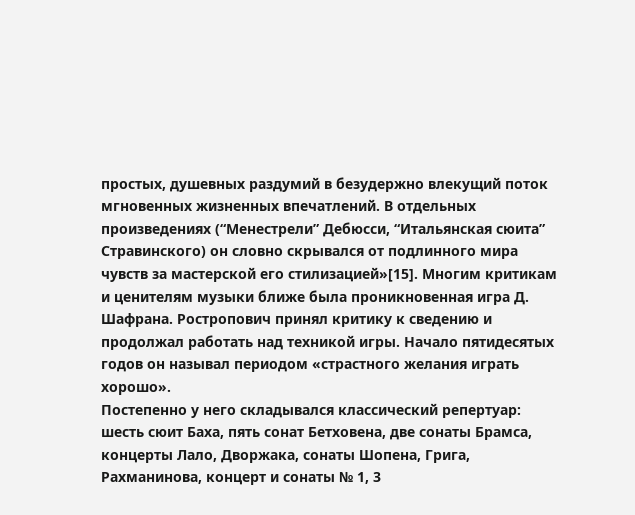простых, душевных раздумий в безудержно влекущий поток мгновенных жизненных впечатлений. В отдельных произведениях (“Менестрели” Дебюсси, “Итальянская сюита” Стравинского) он словно скрывался от подлинного мира чувств за мастерской его стилизацией»[15]. Многим критикам и ценителям музыки ближе была проникновенная игра Д. Шафрана. Ростропович принял критику к сведению и продолжал работать над техникой игры. Начало пятидесятых годов он называл периодом «страстного желания играть хорошо».
Постепенно у него складывался классический репертуар: шесть сюит Баха, пять сонат Бетховена, две сонаты Брамса, концерты Лало, Дворжака, сонаты Шопена, Грига, Рахманинова, концерт и сонаты № 1, 3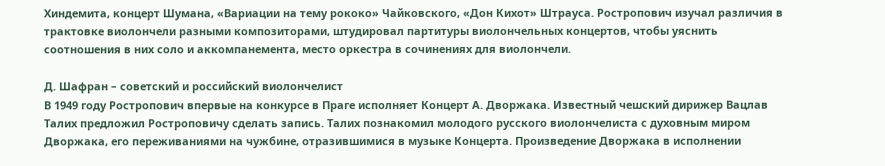Хиндемита, концерт Шумана, «Вариации на тему рококо» Чайковского, «Дон Кихот» Штрауса. Ростропович изучал различия в трактовке виолончели разными композиторами, штудировал партитуры виолончельных концертов, чтобы уяснить соотношения в них соло и аккомпанемента, место оркестра в сочинениях для виолончели.

Д. Шафран – советский и российский виолончелист
В 1949 году Ростропович впервые на конкурсе в Праге исполняет Концерт А. Дворжака. Известный чешский дирижер Вацлав Талих предложил Ростроповичу сделать запись. Талих познакомил молодого русского виолончелиста с духовным миром Дворжака, его переживаниями на чужбине, отразившимися в музыке Концерта. Произведение Дворжака в исполнении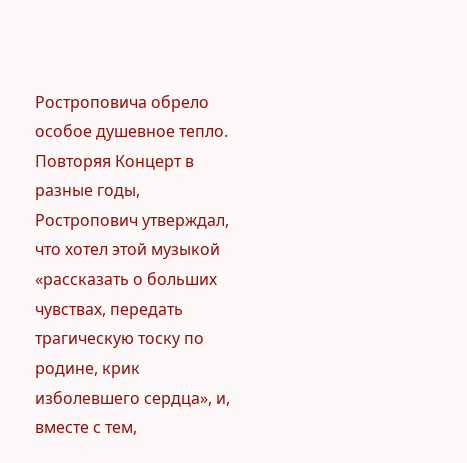Ростроповича обрело особое душевное тепло. Повторяя Концерт в разные годы, Ростропович утверждал, что хотел этой музыкой «рассказать о больших чувствах, передать трагическую тоску по родине, крик изболевшего сердца», и, вместе с тем,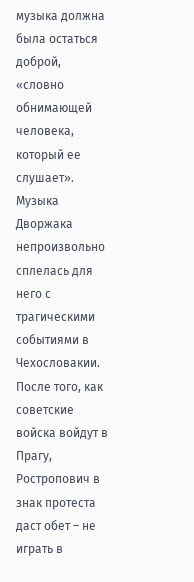музыка должна была остаться доброй, «словно обнимающей человека, который ее слушает».
Музыка Дворжака непроизвольно сплелась для него с трагическими событиями в Чехословакии. После того, как советские войска войдут в Прагу, Ростропович в знак протеста даст обет – не играть в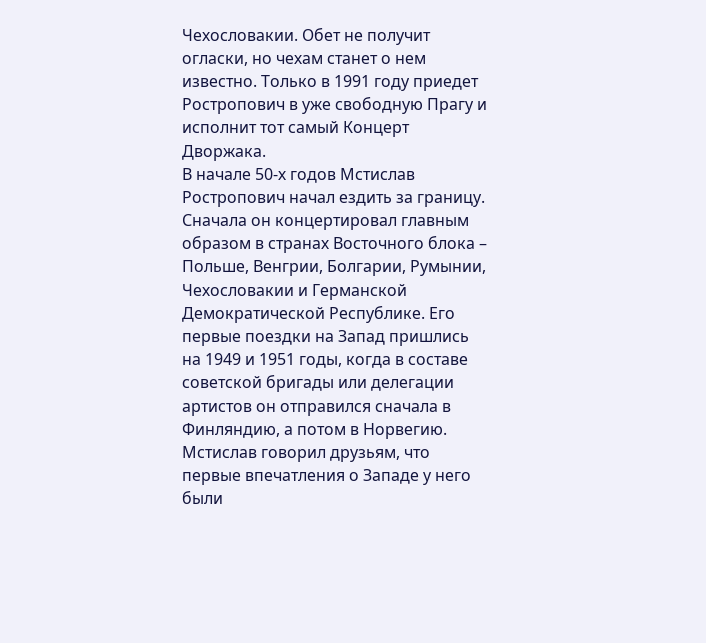Чехословакии. Обет не получит огласки, но чехам станет о нем известно. Только в 1991 году приедет Ростропович в уже свободную Прагу и исполнит тот самый Концерт Дворжака.
В начале 50-х годов Мстислав Ростропович начал ездить за границу. Сначала он концертировал главным образом в странах Восточного блока – Польше, Венгрии, Болгарии, Румынии, Чехословакии и Германской Демократической Республике. Его первые поездки на Запад пришлись на 1949 и 1951 годы, когда в составе советской бригады или делегации артистов он отправился сначала в Финляндию, а потом в Норвегию.
Мстислав говорил друзьям, что первые впечатления о Западе у него были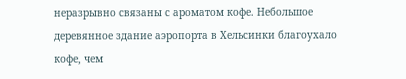неразрывно связаны с ароматом кофе. Небольшое деревянное здание аэропорта в Хельсинки благоухало кофе, чем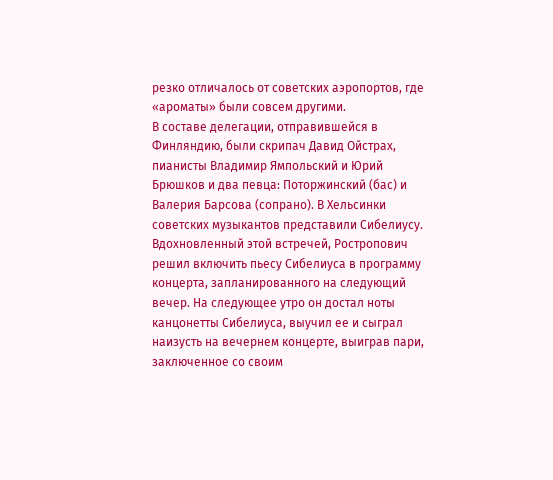резко отличалось от советских аэропортов, где «ароматы» были совсем другими.
В составе делегации, отправившейся в Финляндию, были скрипач Давид Ойстрах, пианисты Владимир Ямпольский и Юрий Брюшков и два певца: Поторжинский (бас) и Валерия Барсова (сопрано). В Хельсинки советских музыкантов представили Сибелиусу. Вдохновленный этой встречей, Ростропович решил включить пьесу Сибелиуса в программу концерта, запланированного на следующий вечер. На следующее утро он достал ноты канцонетты Сибелиуса, выучил ее и сыграл наизусть на вечернем концерте, выиграв пари, заключенное со своим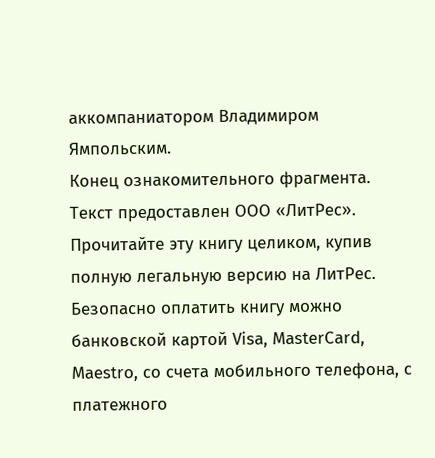аккомпаниатором Владимиром Ямпольским.
Конец ознакомительного фрагмента.
Текст предоставлен ООО «ЛитРес».
Прочитайте эту книгу целиком, купив полную легальную версию на ЛитРес.
Безопасно оплатить книгу можно банковской картой Visa, MasterCard, Maestro, со счета мобильного телефона, с платежного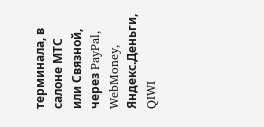терминала, в салоне МТС или Связной, через PayPal, WebMoney, Яндекс.Деньги, QIWI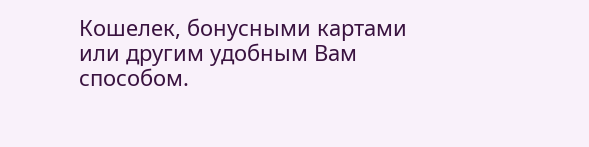Кошелек, бонусными картами или другим удобным Вам способом.